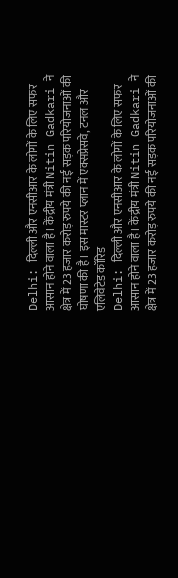Delhi: दिल्ली और एनसीआर के लोगों के लिए सफर आसान होने वाला है। केंद्रीय मंत्री Nitin Gadkari ने क्षेत्र में 23 हजार करोड़ रुपये की नई सड़क परियोजनाओं की घोषणा की है। इस मास्टर प्लान में एक्सप्रेसवे, टनल और एलिवेटेड कॉरिड
Delhi: दिल्ली और एनसीआर के लोगों के लिए सफर आसान होने वाला है। केंद्रीय मंत्री Nitin Gadkari ने क्षेत्र में 23 हजार करोड़ रुपये की नई सड़क परियोजनाओं की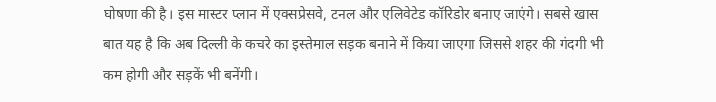घोषणा की है। इस मास्टर प्लान में एक्सप्रेसवे, टनल और एलिवेटेड कॉरिडोर बनाए जाएंगे। सबसे खास बात यह है कि अब दिल्ली के कचरे का इस्तेमाल सड़क बनाने में किया जाएगा जिससे शहर की गंदगी भी कम होगी और सड़कें भी बनेंगी।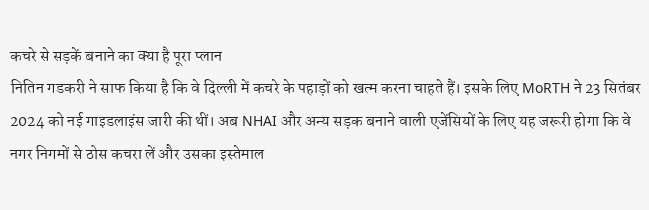कचरे से सड़कें बनाने का क्या है पूरा प्लान
नितिन गडकरी ने साफ किया है कि वे दिल्ली में कचरे के पहाड़ों को खत्म करना चाहते हैं। इसके लिए MoRTH ने 23 सितंबर 2024 को नई गाइडलाइंस जारी की थीं। अब NHAI और अन्य सड़क बनाने वाली एजेंसियों के लिए यह जरूरी होगा कि वे नगर निगमों से ठोस कचरा लें और उसका इस्तेमाल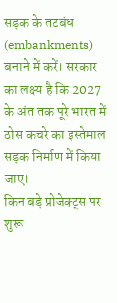सड़क के तटबंध (embankments) बनाने में करें। सरकार का लक्ष्य है कि 2027 के अंत तक पूरे भारत में ठोस कचरे का इस्तेमाल सड़क निर्माण में किया जाए।
किन बड़े प्रोजेक्ट्स पर शुरू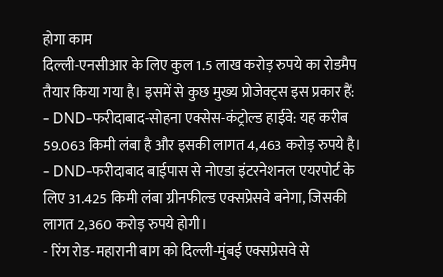होगा काम
दिल्ली-एनसीआर के लिए कुल 1.5 लाख करोड़ रुपये का रोडमैप तैयार किया गया है। इसमें से कुछ मुख्य प्रोजेक्ट्स इस प्रकार हैं:
- DND-फरीदाबाद-सोहना एक्सेस-कंट्रोल्ड हाईवे: यह करीब 59.063 किमी लंबा है और इसकी लागत 4,463 करोड़ रुपये है।
- DND-फरीदाबाद बाईपास से नोएडा इंटरनेशनल एयरपोर्ट के लिए 31.425 किमी लंबा ग्रीनफील्ड एक्सप्रेसवे बनेगा, जिसकी लागत 2,360 करोड़ रुपये होगी।
- रिंग रोड-महारानी बाग को दिल्ली-मुंबई एक्सप्रेसवे से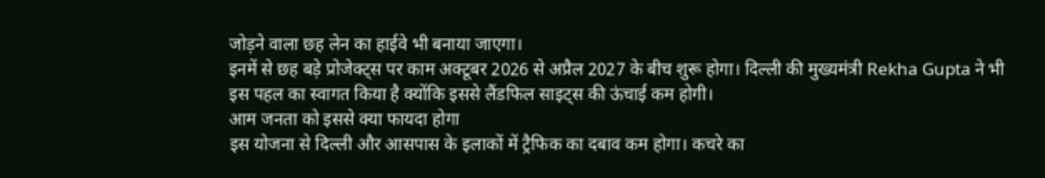जोड़ने वाला छह लेन का हाईवे भी बनाया जाएगा।
इनमें से छह बड़े प्रोजेक्ट्स पर काम अक्टूबर 2026 से अप्रैल 2027 के बीच शुरू होगा। दिल्ली की मुख्यमंत्री Rekha Gupta ने भी इस पहल का स्वागत किया है क्योंकि इससे लैंडफिल साइट्स की ऊंचाई कम होगी।
आम जनता को इससे क्या फायदा होगा
इस योजना से दिल्ली और आसपास के इलाकों में ट्रैफिक का दबाव कम होगा। कचरे का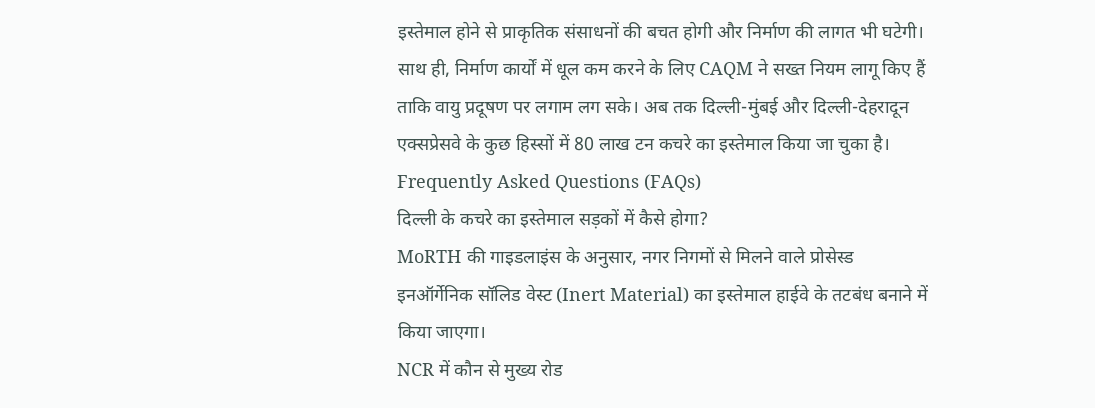इस्तेमाल होने से प्राकृतिक संसाधनों की बचत होगी और निर्माण की लागत भी घटेगी। साथ ही, निर्माण कार्यों में धूल कम करने के लिए CAQM ने सख्त नियम लागू किए हैं ताकि वायु प्रदूषण पर लगाम लग सके। अब तक दिल्ली-मुंबई और दिल्ली-देहरादून एक्सप्रेसवे के कुछ हिस्सों में 80 लाख टन कचरे का इस्तेमाल किया जा चुका है।
Frequently Asked Questions (FAQs)
दिल्ली के कचरे का इस्तेमाल सड़कों में कैसे होगा?
MoRTH की गाइडलाइंस के अनुसार, नगर निगमों से मिलने वाले प्रोसेस्ड इनऑर्गेनिक सॉलिड वेस्ट (Inert Material) का इस्तेमाल हाईवे के तटबंध बनाने में किया जाएगा।
NCR में कौन से मुख्य रोड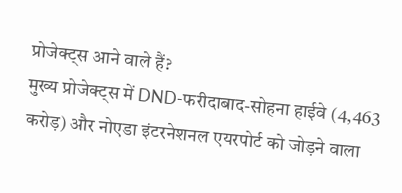प्रोजेक्ट्स आने वाले हैं?
मुख्य प्रोजेक्ट्स में DND-फरीदाबाद-सोहना हाईवे (4,463 करोड़) और नोएडा इंटरनेशनल एयरपोर्ट को जोड़ने वाला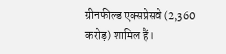ग्रीनफील्ड एक्सप्रेसवे (2,360 करोड़) शामिल हैं।